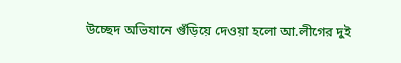উচ্ছেদ অভিযানে গুঁড়িয়ে দেওয়া হলো আ.লীগের দুই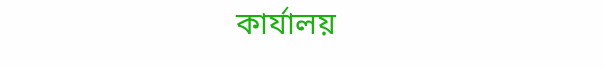কার্যালয়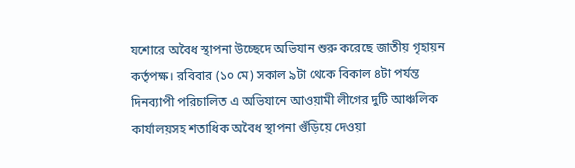যশোরে অবৈধ স্থাপনা উচ্ছেদে অভিযান শুরু করেছে জাতীয় গৃহায়ন কর্তৃপক্ষ। রবিবার (১০ মে) সকাল ৯টা থেকে বিকাল ৪টা পর্যন্ত দিনব্যাপী পরিচালিত এ অভিযানে আওয়ামী লীগের দুটি আঞ্চলিক কার্যালয়সহ শতাধিক অবৈধ স্থাপনা গুঁড়িয়ে দেওয়া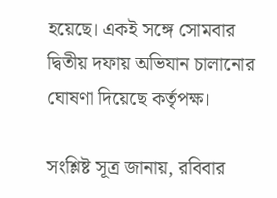হয়েছে। একই সঙ্গে সোমবার দ্বিতীয় দফায় অভিযান চালানোর ঘোষণা দিয়েছে কর্তৃপক্ষ।

সংশ্লিষ্ট সূত্র জানায়, রবিবার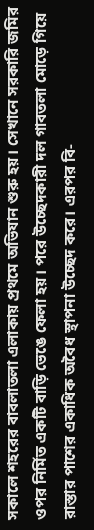সকালে শহরের বাবলাতলা এলাকায় প্রথমে অভিযান শুরু হয়। সেখানে সরকারি জমির ওপর নির্মিত একটি বাড়ি ভেঙে ফেলা হয়। পরে উচ্ছেদকারী দল গাবতলা মোড়ে গিয়ে রাস্তার পাশের একাধিক অবৈধ স্থাপনা উচ্ছেদ করে। এরপর বি-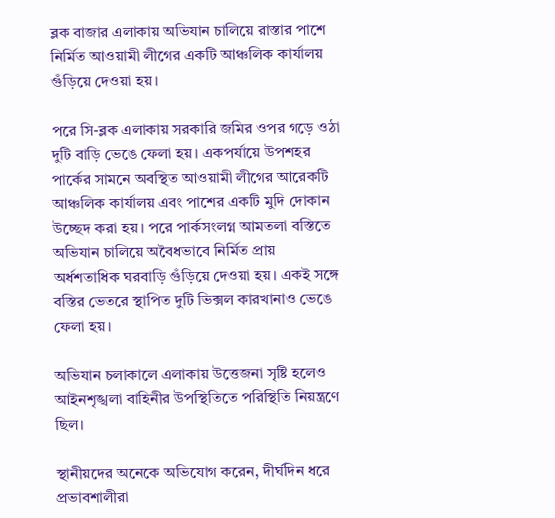ব্লক বাজার এলাকায় অভিযান চালিয়ে রাস্তার পাশে নির্মিত আওয়ামী লীগের একটি আঞ্চলিক কার্যালয় গুঁড়িয়ে দেওয়া হয়।

পরে সি-ব্লক এলাকায় সরকারি জমির ওপর গড়ে ওঠা দুটি বাড়ি ভেঙে ফেলা হয়। একপর্যায়ে উপশহর পার্কের সামনে অবস্থিত আওয়ামী লীগের আরেকটি আঞ্চলিক কার্যালয় এবং পাশের একটি মুদি দোকান উচ্ছেদ করা হয়। পরে পার্কসংলগ্ন আমতলা বস্তিতে অভিযান চালিয়ে অবৈধভাবে নির্মিত প্রায় অর্ধশতাধিক ঘরবাড়ি গুঁড়িয়ে দেওয়া হয়। একই সঙ্গে বস্তির ভেতরে স্থাপিত দুটি ভিক্সল কারখানাও ভেঙে ফেলা হয়।

অভিযান চলাকালে এলাকায় উত্তেজনা সৃষ্টি হলেও আইনশৃঙ্খলা বাহিনীর উপস্থিতিতে পরিস্থিতি নিয়ন্ত্রণে ছিল।

স্থানীয়দের অনেকে অভিযোগ করেন, দীর্ঘদিন ধরে প্রভাবশালীরা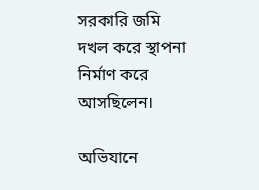সরকারি জমি দখল করে স্থাপনা নির্মাণ করে আসছিলেন।

অভিযানে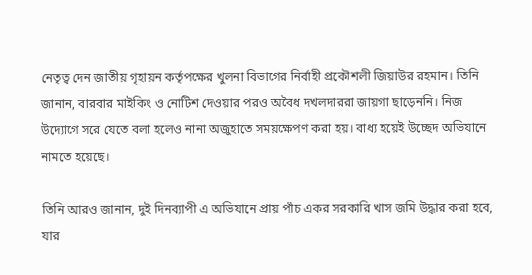নেতৃত্ব দেন জাতীয় গৃহায়ন কর্তৃপক্ষের খুলনা বিভাগের নির্বাহী প্রকৌশলী জিয়াউর রহমান। তিনি জানান, বারবার মাইকিং ও নোটিশ দেওয়ার পরও অবৈধ দখলদাররা জায়গা ছাড়েননি। নিজ উদ্যোগে সরে যেতে বলা হলেও নানা অজুহাতে সময়ক্ষেপণ করা হয়। বাধ্য হয়েই উচ্ছেদ অভিযানে নামতে হয়েছে।

তিনি আরও জানান, দুই দিনব্যাপী এ অভিযানে প্রায় পাঁচ একর সরকারি খাস জমি উদ্ধার করা হবে, যার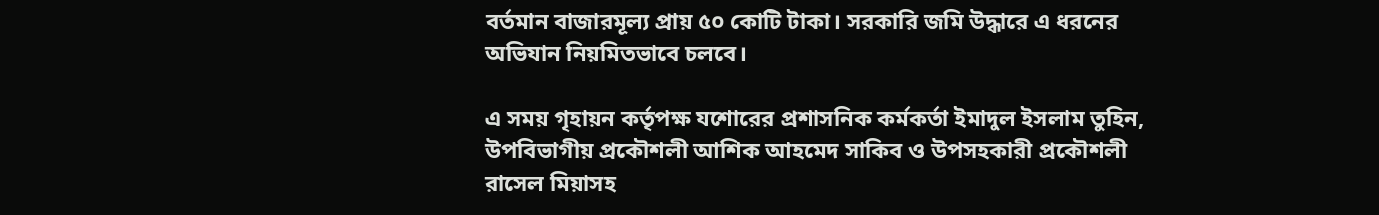বর্তমান বাজারমূল্য প্রায় ৫০ কোটি টাকা। সরকারি জমি উদ্ধারে এ ধরনের অভিযান নিয়মিতভাবে চলবে।

এ সময় গৃহায়ন কর্তৃপক্ষ যশোরের প্রশাসনিক কর্মকর্তা ইমাদুল ইসলাম তুহিন, উপবিভাগীয় প্রকৌশলী আশিক আহমেদ সাকিব ও উপসহকারী প্রকৌশলী রাসেল মিয়াসহ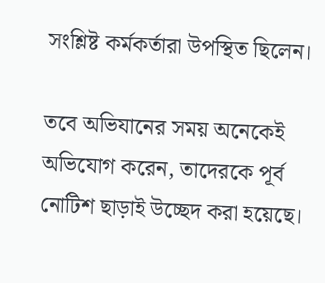সংশ্লিষ্ট কর্মকর্তারা উপস্থিত ছিলেন।

তবে অভিযানের সময় অনেকেই অভিযোগ করেন, তাদেরকে পূর্ব নোটিশ ছাড়াই উচ্ছেদ করা হয়েছে।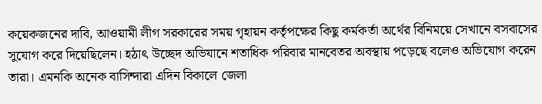কয়েকজনের দাবি, আওয়ামী লীগ সরকারের সময় গৃহায়ন কর্তৃপক্ষের কিছু কর্মকর্তা অর্থের বিনিময়ে সেখানে বসবাসের সুযোগ করে দিয়েছিলেন। হঠাৎ উচ্ছেদ অভিযানে শতাধিক পরিবার মানবেতর অবস্থায় পড়েছে বলেও অভিযোগ করেন তারা। এমনকি অনেক বাসিন্দারা এদিন বিকালে জেলা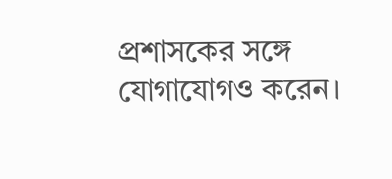প্রশাসকের সঙ্গে যোগাযোগও করেন।